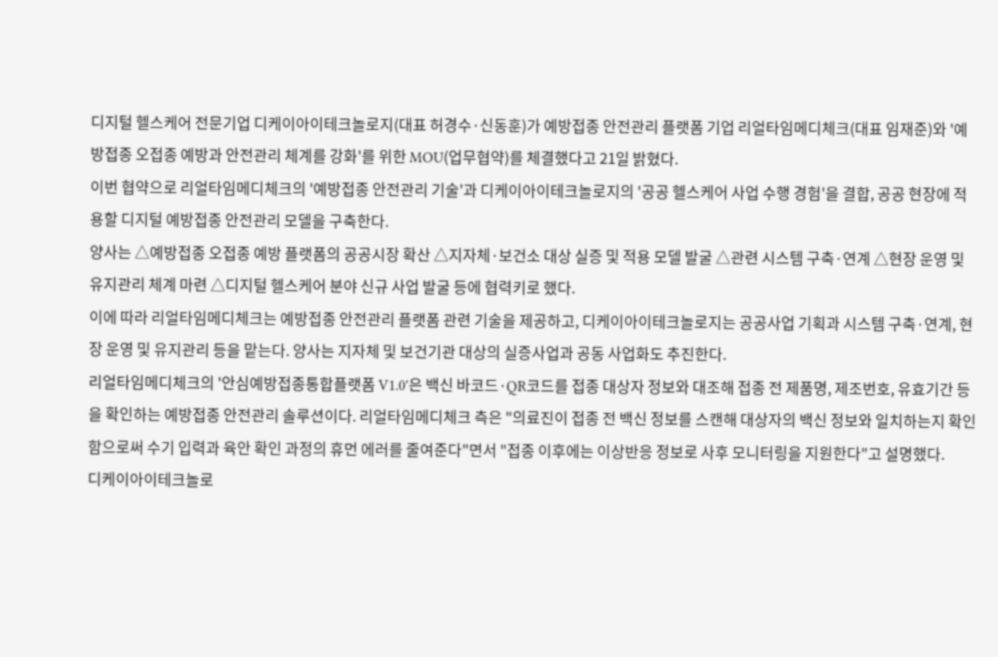디지털 헬스케어 전문기업 디케이아이테크놀로지(대표 허경수·신동훈)가 예방접종 안전관리 플랫폼 기업 리얼타임메디체크(대표 임재준)와 '예방접종 오접종 예방과 안전관리 체계를 강화'를 위한 MOU(업무협약)를 체결했다고 21일 밝혔다.
이번 협약으로 리얼타임메디체크의 '예방접종 안전관리 기술'과 디케이아이테크놀로지의 '공공 헬스케어 사업 수행 경험'을 결합, 공공 현장에 적용할 디지털 예방접종 안전관리 모델을 구축한다.
양사는 △예방접종 오접종 예방 플랫폼의 공공시장 확산 △지자체·보건소 대상 실증 및 적용 모델 발굴 △관련 시스템 구축·연계 △현장 운영 및 유지관리 체계 마련 △디지털 헬스케어 분야 신규 사업 발굴 등에 협력키로 했다.
이에 따라 리얼타임메디체크는 예방접종 안전관리 플랫폼 관련 기술을 제공하고, 디케이아이테크놀로지는 공공사업 기획과 시스템 구축·연계, 현장 운영 및 유지관리 등을 맡는다. 양사는 지자체 및 보건기관 대상의 실증사업과 공동 사업화도 추진한다.
리얼타임메디체크의 '안심예방접종통합플랫폼 V1.0'은 백신 바코드·QR코드를 접종 대상자 정보와 대조해 접종 전 제품명, 제조번호, 유효기간 등을 확인하는 예방접종 안전관리 솔루션이다. 리얼타임메디체크 측은 "의료진이 접종 전 백신 정보를 스캔해 대상자의 백신 정보와 일치하는지 확인함으로써 수기 입력과 육안 확인 과정의 휴먼 에러를 줄여준다"면서 "접종 이후에는 이상반응 정보로 사후 모니터링을 지원한다"고 설명했다.
디케이아이테크놀로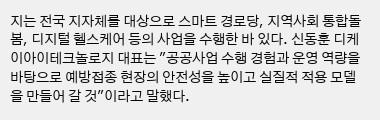지는 전국 지자체를 대상으로 스마트 경로당, 지역사회 통합돌봄, 디지털 헬스케어 등의 사업을 수행한 바 있다. 신동훈 디케이아이테크놀로지 대표는 "공공사업 수행 경험과 운영 역량을 바탕으로 예방접종 현장의 안전성을 높이고 실질적 적용 모델을 만들어 갈 것"이라고 말했다.